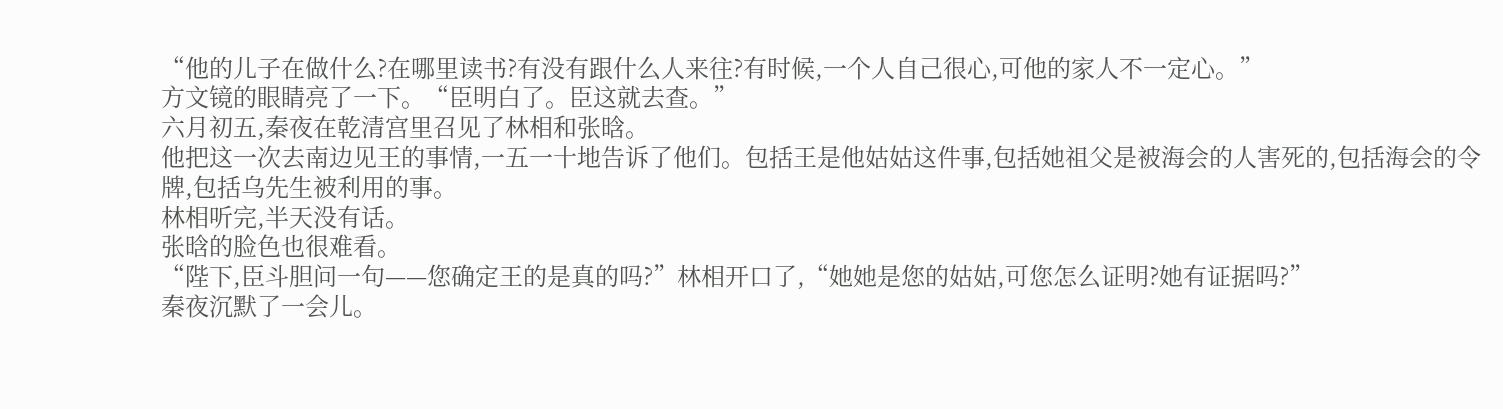“他的儿子在做什么?在哪里读书?有没有跟什么人来往?有时候,一个人自己很心,可他的家人不一定心。”
方文镜的眼睛亮了一下。“臣明白了。臣这就去查。”
六月初五,秦夜在乾清宫里召见了林相和张晗。
他把这一次去南边见王的事情,一五一十地告诉了他们。包括王是他姑姑这件事,包括她祖父是被海会的人害死的,包括海会的令牌,包括乌先生被利用的事。
林相听完,半天没有话。
张晗的脸色也很难看。
“陛下,臣斗胆问一句——您确定王的是真的吗?”林相开口了,“她她是您的姑姑,可您怎么证明?她有证据吗?”
秦夜沉默了一会儿。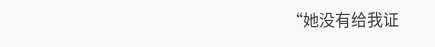“她没有给我证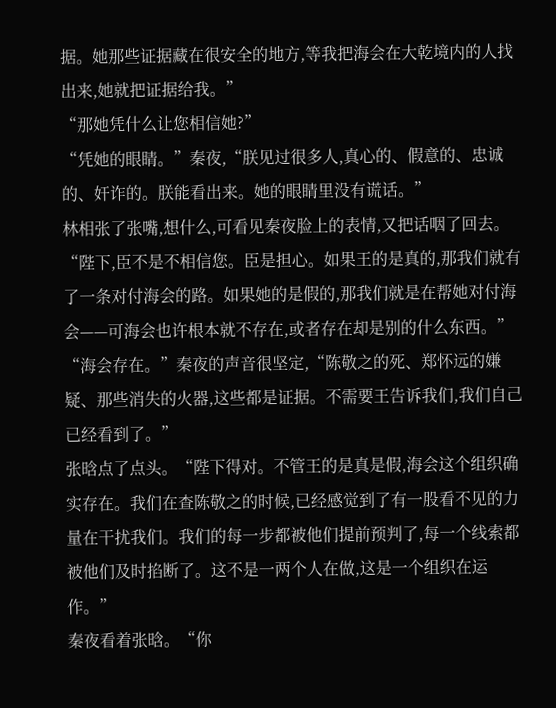据。她那些证据藏在很安全的地方,等我把海会在大乾境内的人找出来,她就把证据给我。”
“那她凭什么让您相信她?”
“凭她的眼睛。”秦夜,“朕见过很多人,真心的、假意的、忠诚的、奸诈的。朕能看出来。她的眼睛里没有谎话。”
林相张了张嘴,想什么,可看见秦夜脸上的表情,又把话咽了回去。
“陛下,臣不是不相信您。臣是担心。如果王的是真的,那我们就有了一条对付海会的路。如果她的是假的,那我们就是在帮她对付海会——可海会也许根本就不存在,或者存在却是别的什么东西。”
“海会存在。”秦夜的声音很坚定,“陈敬之的死、郑怀远的嫌疑、那些消失的火器,这些都是证据。不需要王告诉我们,我们自己已经看到了。”
张晗点了点头。“陛下得对。不管王的是真是假,海会这个组织确实存在。我们在查陈敬之的时候,已经感觉到了有一股看不见的力量在干扰我们。我们的每一步都被他们提前预判了,每一个线索都被他们及时掐断了。这不是一两个人在做,这是一个组织在运作。”
秦夜看着张晗。“你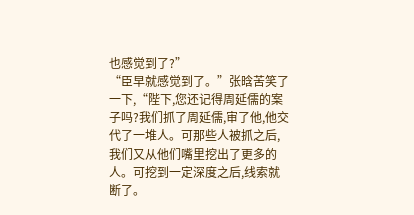也感觉到了?”
“臣早就感觉到了。”张晗苦笑了一下,“陛下,您还记得周延儒的案子吗?我们抓了周延儒,审了他,他交代了一堆人。可那些人被抓之后,我们又从他们嘴里挖出了更多的人。可挖到一定深度之后,线索就断了。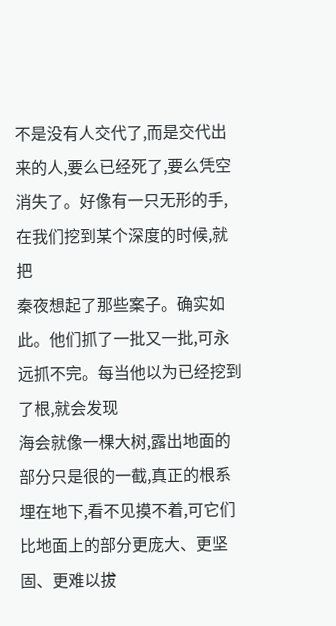不是没有人交代了,而是交代出来的人,要么已经死了,要么凭空消失了。好像有一只无形的手,在我们挖到某个深度的时候,就把
秦夜想起了那些案子。确实如此。他们抓了一批又一批,可永远抓不完。每当他以为已经挖到了根,就会发现
海会就像一棵大树,露出地面的部分只是很的一截,真正的根系埋在地下,看不见摸不着,可它们比地面上的部分更庞大、更坚固、更难以拔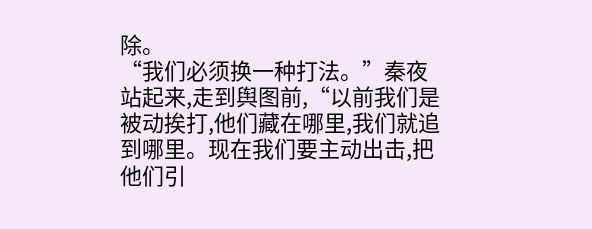除。
“我们必须换一种打法。”秦夜站起来,走到舆图前,“以前我们是被动挨打,他们藏在哪里,我们就追到哪里。现在我们要主动出击,把他们引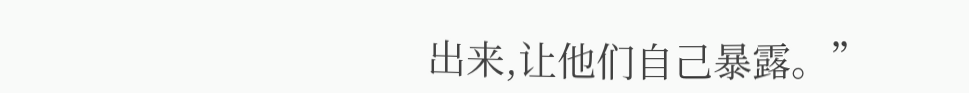出来,让他们自己暴露。”